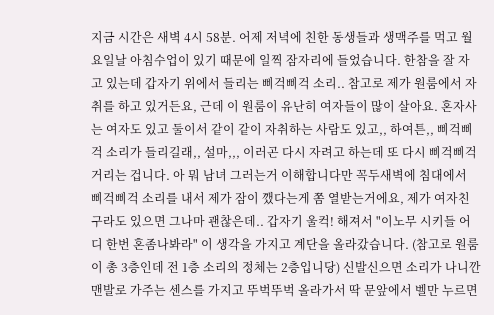지금 시간은 새벽 4시 58분. 어제 저녁에 친한 동생들과 생맥주를 먹고 월요일날 아침수업이 있기 때문에 일찍 잠자리에 들었습니다. 한참을 잘 자고 있는데 갑자기 위에서 들리는 삐걱삐걱 소리.. 참고로 제가 원룸에서 자취를 하고 있거든요, 근데 이 원룸이 유난히 여자들이 많이 살아요. 혼자사는 여자도 있고 둘이서 같이 같이 자취하는 사람도 있고,, 하여튼,, 삐걱삐걱 소리가 들리길래,, 설마,,, 이러곤 다시 자려고 하는데 또 다시 삐걱삐걱 거리는 겁니다. 아 뭐 남녀 그러는거 이해합니다만 꼭두새벽에 침대에서 삐걱삐걱 소리를 내서 제가 잠이 깼다는게 쫌 열받는거에요, 제가 여자친구라도 있으면 그나마 괜찮은데.. 갑자기 울컥! 해져서 "이노무 시키들 어디 한번 혼좀나봐라" 이 생각을 가지고 계단을 올라갔습니다. (참고로 원룸이 총 3층인데 전 1층 소리의 정체는 2층입니당) 신발신으면 소리가 나니깐 맨발로 가주는 센스를 가지고 뚜벅뚜벅 올라가서 딱 문앞에서 벨만 누르면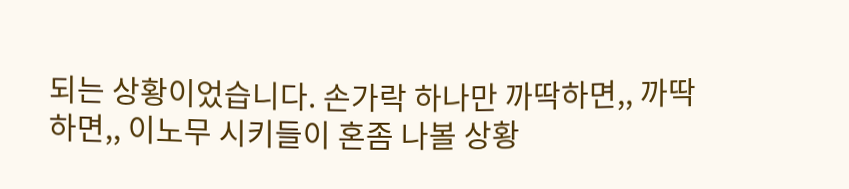되는 상황이었습니다. 손가락 하나만 까딱하면,, 까딱하면,, 이노무 시키들이 혼좀 나볼 상황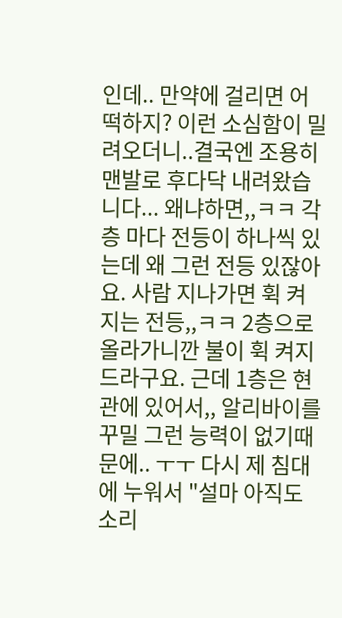인데.. 만약에 걸리면 어떡하지? 이런 소심함이 밀려오더니..결국엔 조용히 맨발로 후다닥 내려왔습니다... 왜냐하면,,ㅋㅋ 각 층 마다 전등이 하나씩 있는데 왜 그런 전등 있잖아요. 사람 지나가면 휙 켜지는 전등,,ㅋㅋ 2층으로 올라가니깐 불이 휙 켜지드라구요. 근데 1층은 현관에 있어서,, 알리바이를 꾸밀 그런 능력이 없기때문에.. ㅜㅜ 다시 제 침대에 누워서 "설마 아직도 소리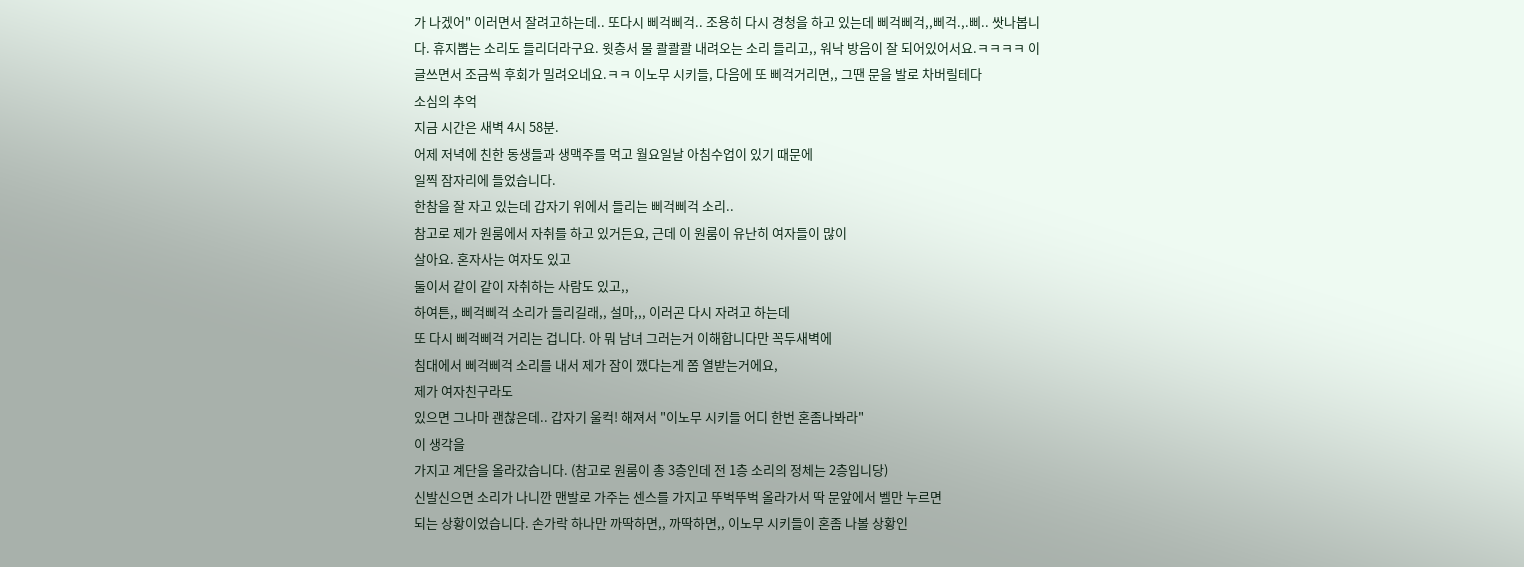가 나겠어" 이러면서 잘려고하는데.. 또다시 삐걱삐걱.. 조용히 다시 경청을 하고 있는데 삐걱삐걱,,삐걱.,.삐.. 쌋나봅니다. 휴지뽑는 소리도 들리더라구요. 윗층서 물 콸콸콸 내려오는 소리 들리고,, 워낙 방음이 잘 되어있어서요.ㅋㅋㅋㅋ 이 글쓰면서 조금씩 후회가 밀려오네요.ㅋㅋ 이노무 시키들, 다음에 또 삐걱거리면,, 그땐 문을 발로 차버릴테다
소심의 추억
지금 시간은 새벽 4시 58분.
어제 저녁에 친한 동생들과 생맥주를 먹고 월요일날 아침수업이 있기 때문에
일찍 잠자리에 들었습니다.
한참을 잘 자고 있는데 갑자기 위에서 들리는 삐걱삐걱 소리..
참고로 제가 원룸에서 자취를 하고 있거든요, 근데 이 원룸이 유난히 여자들이 많이
살아요. 혼자사는 여자도 있고
둘이서 같이 같이 자취하는 사람도 있고,,
하여튼,, 삐걱삐걱 소리가 들리길래,, 설마,,, 이러곤 다시 자려고 하는데
또 다시 삐걱삐걱 거리는 겁니다. 아 뭐 남녀 그러는거 이해합니다만 꼭두새벽에
침대에서 삐걱삐걱 소리를 내서 제가 잠이 깼다는게 쫌 열받는거에요,
제가 여자친구라도
있으면 그나마 괜찮은데.. 갑자기 울컥! 해져서 "이노무 시키들 어디 한번 혼좀나봐라"
이 생각을
가지고 계단을 올라갔습니다. (참고로 원룸이 총 3층인데 전 1층 소리의 정체는 2층입니당)
신발신으면 소리가 나니깐 맨발로 가주는 센스를 가지고 뚜벅뚜벅 올라가서 딱 문앞에서 벨만 누르면
되는 상황이었습니다. 손가락 하나만 까딱하면,, 까딱하면,, 이노무 시키들이 혼좀 나볼 상황인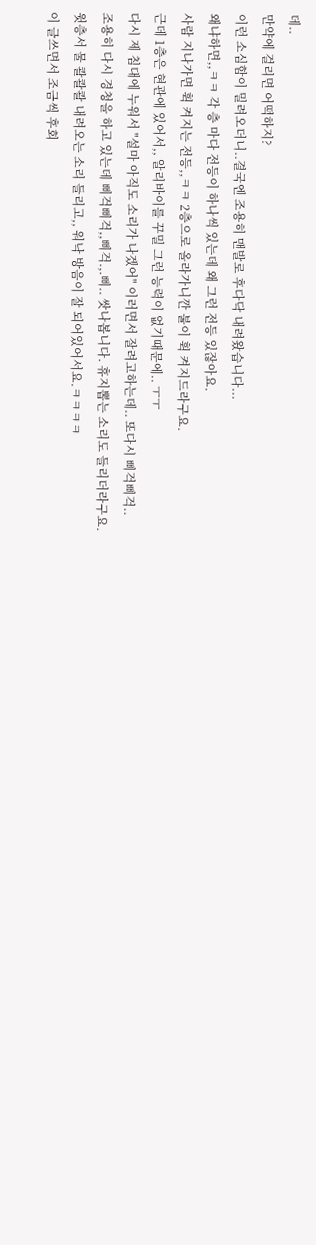데..
만약에 걸리면 어떡하지?
이런 소심함이 밀려오더니..결국엔 조용히 맨발로 후다닥 내려왔습니다...
왜냐하면,,ㅋㅋ 각 층 마다 전등이 하나씩 있는데 왜 그런 전등 있잖아요.
사람 지나가면 휙 켜지는 전등,,ㅋㅋ 2층으로 올라가니깐 불이 휙 켜지드라구요.
근데 1층은 현관에 있어서,, 알리바이를 꾸밀 그런 능력이 없기때문에.. ㅜㅜ
다시 제 침대에 누워서 "설마 아직도 소리가 나겠어" 이러면서 잘려고하는데.. 또다시 삐걱삐걱..
조용히 다시 경청을 하고 있는데 삐걱삐걱,,삐걱.,.삐.. 쌋나봅니다. 휴지뽑는 소리도 들리더라구요.
윗층서 물 콸콸콸 내려오는 소리 들리고,, 워낙 방음이 잘 되어있어서요.ㅋㅋㅋㅋ
이 글쓰면서 조금씩 후회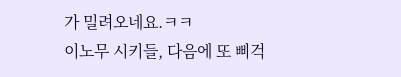가 밀려오네요.ㅋㅋ
이노무 시키들, 다음에 또 삐걱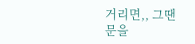거리면,, 그땐 문을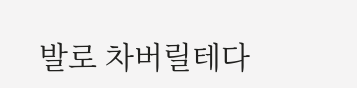발로 차버릴테다